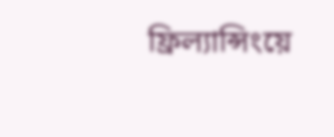ফ্রিল্যান্সিংয়ে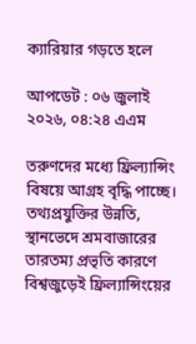ক্যারিয়ার গড়তে হলে

আপডেট : ০৬ জুলাই ২০২৬, ০৪:২৪ এএম

তরুণদের মধ্যে ফ্রিল্যান্সিং বিষয়ে আগ্রহ বৃদ্ধি পাচ্ছে। তথ্যপ্রযুক্তির উন্নতি, স্থানভেদে শ্রমবাজারের তারতম্য প্রভৃতি কারণে বিশ্বজুড়েই ফ্রিল্যান্সিংয়ের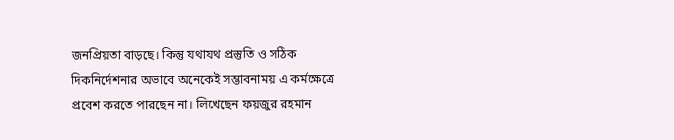জনপ্রিয়তা বাড়ছে। কিন্তু যথাযথ প্রস্তুতি ও সঠিক দিকনির্দেশনার অভাবে অনেকেই সম্ভাবনাময় এ কর্মক্ষেত্রে প্রবেশ করতে পারছেন না। লিখেছেন ফয়জুর রহমান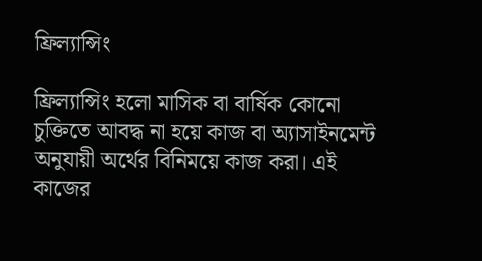ফ্রিল্যান্সিং

ফ্রিল্যান্সিং হলো মাসিক বা বার্ষিক কোনো চুক্তিতে আবদ্ধ না হয়ে কাজ বা অ্যাসাইনমেন্ট অনুযায়ী অর্থের বিনিময়ে কাজ করা। এই কাজের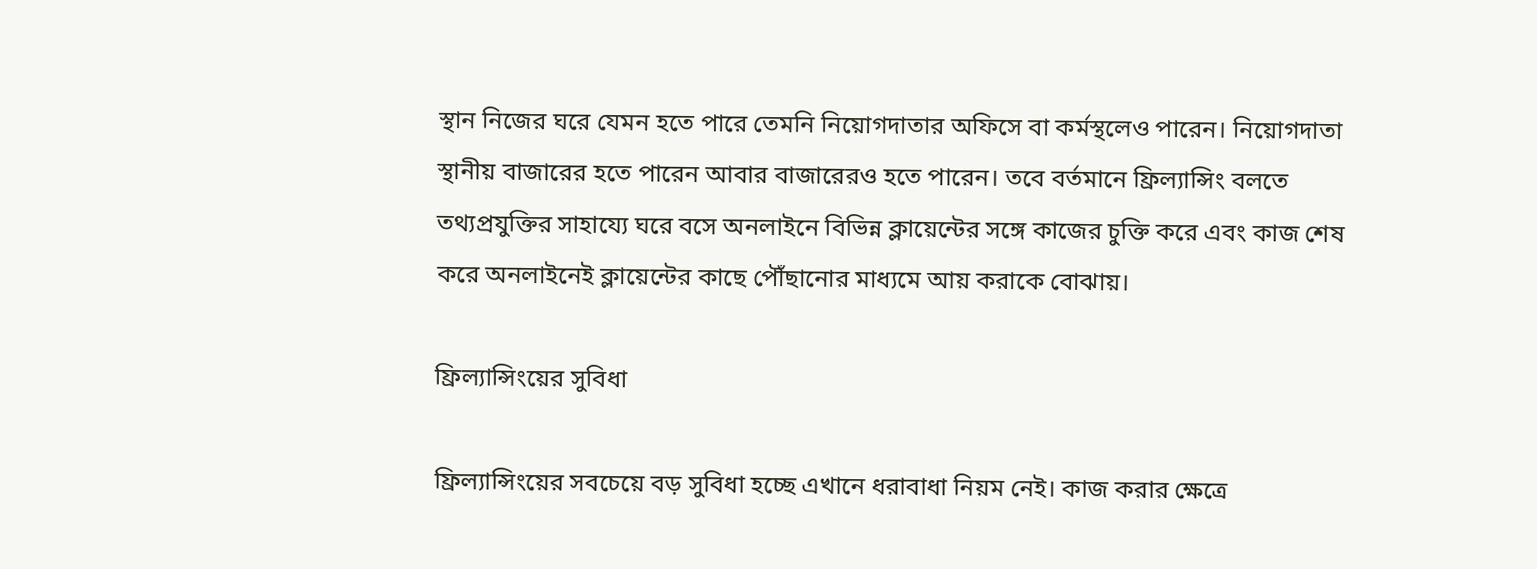স্থান নিজের ঘরে যেমন হতে পারে তেমনি নিয়োগদাতার অফিসে বা কর্মস্থলেও পারেন। নিয়োগদাতা স্থানীয় বাজারের হতে পারেন আবার বাজারেরও হতে পারেন। তবে বর্তমানে ফ্রিল্যান্সিং বলতে তথ্যপ্রযুক্তির সাহায্যে ঘরে বসে অনলাইনে বিভিন্ন ক্লায়েন্টের সঙ্গে কাজের চুক্তি করে এবং কাজ শেষ করে অনলাইনেই ক্লায়েন্টের কাছে পৌঁছানোর মাধ্যমে আয় করাকে বোঝায়।

ফ্রিল্যান্সিংয়ের সুবিধা

ফ্রিল্যান্সিংয়ের সবচেয়ে বড় সুবিধা হচ্ছে এখানে ধরাবাধা নিয়ম নেই। কাজ করার ক্ষেত্রে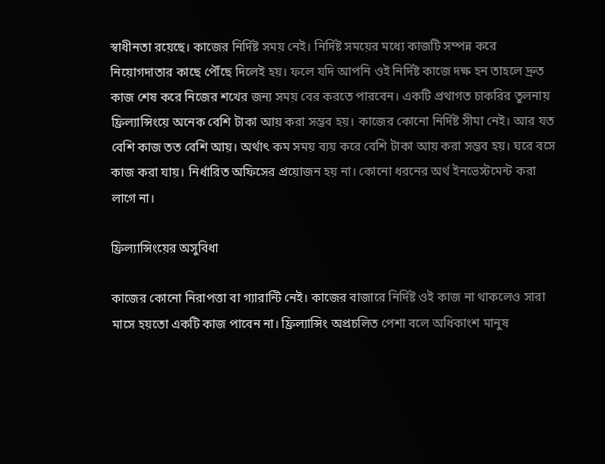স্বাধীনতা রয়েছে। কাজের নির্দিষ্ট সময় নেই। নির্দিষ্ট সময়ের মধ্যে কাজটি সম্পন্ন করে নিয়োগদাতার কাছে পৌঁছে দিলেই হয়। ফলে যদি আপনি ওই নির্দিষ্ট কাজে দক্ষ হন তাহলে দ্রুত কাজ শেষ করে নিজের শখের জন্য সময় বের করতে পারবেন। একটি প্রথাগত চাকরির তুলনায় ফ্রিল্যান্সিংয়ে অনেক বেশি টাকা আয় করা সম্ভব হয়। কাজের কোনো নির্দিষ্ট সীমা নেই। আর যত বেশি কাজ তত বেশি আয়। অর্থাৎ কম সময় ব্যয় করে বেশি টাকা আয় করা সম্ভব হয়। ঘরে বসে কাজ করা যায়। নির্ধারিত অফিসের প্রয়োজন হয় না। কোনো ধরনের অর্থ ইনভেস্টমেন্ট করা লাগে না।

ফ্রিল্যান্সিংয়ের অসুবিধা

কাজের কোনো নিরাপত্তা বা গ্যারান্টি নেই। কাজের বাজারে নির্দিষ্ট ওই কাজ না থাকলেও সারা মাসে হয়তো একটি কাজ পাবেন না। ফ্রিল্যান্সিং অপ্রচলিত পেশা বলে অধিকাংশ মানুষ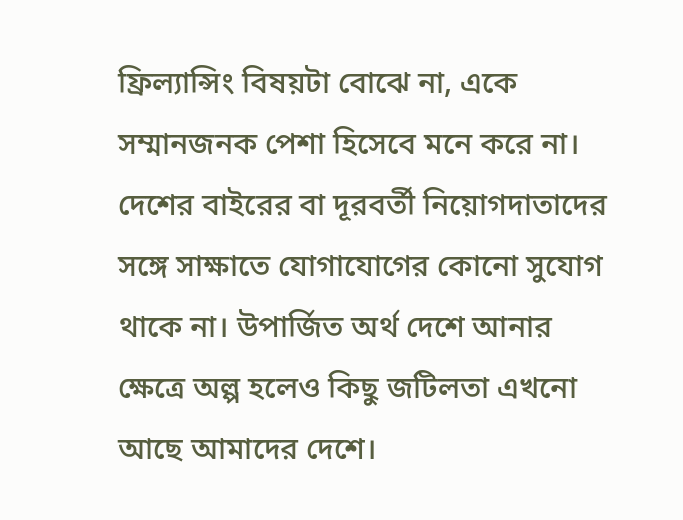ফ্রিল্যান্সিং বিষয়টা বোঝে না, একে সম্মানজনক পেশা হিসেবে মনে করে না। দেশের বাইরের বা দূরবর্তী নিয়োগদাতাদের সঙ্গে সাক্ষাতে যোগাযোগের কোনো সুযোগ থাকে না। উপার্জিত অর্থ দেশে আনার ক্ষেত্রে অল্প হলেও কিছু জটিলতা এখনো আছে আমাদের দেশে।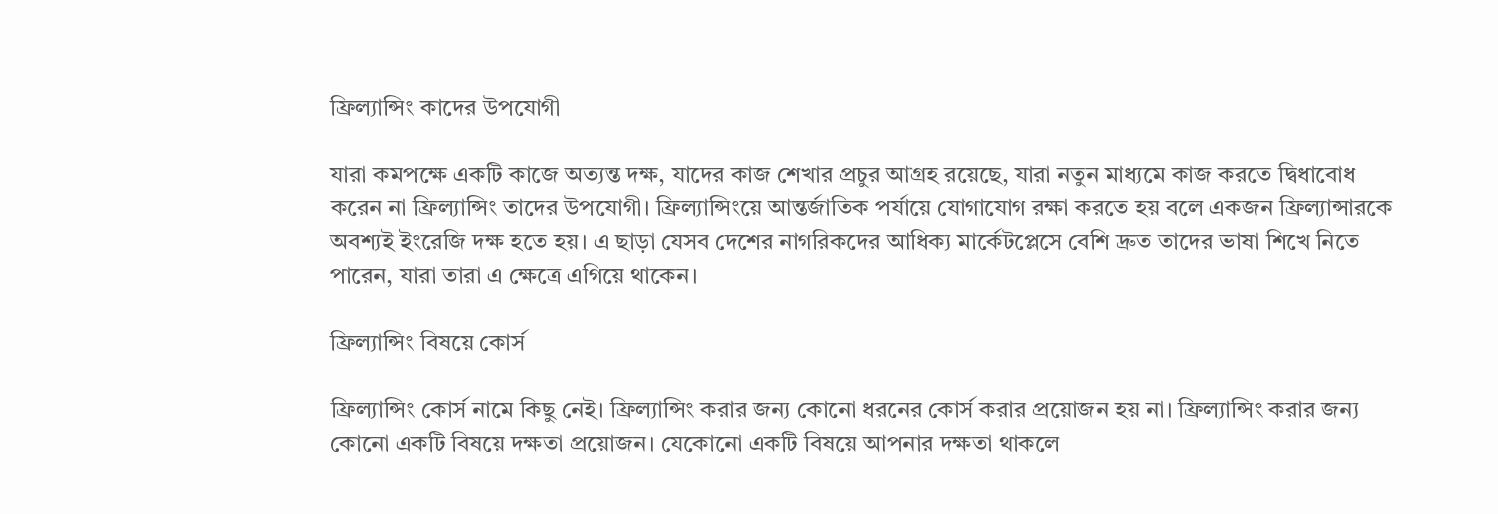ফ্রিল্যান্সিং কাদের উপযোগী

যারা কমপক্ষে একটি কাজে অত্যন্ত দক্ষ, যাদের কাজ শেখার প্রচুর আগ্রহ রয়েছে, যারা নতুন মাধ্যমে কাজ করতে দ্বিধাবোধ করেন না ফ্রিল্যান্সিং তাদের উপযোগী। ফ্রিল্যান্সিংয়ে আন্তর্জাতিক পর্যায়ে যোগাযোগ রক্ষা করতে হয় বলে একজন ফ্রিল্যান্সারকে অবশ্যই ইংরেজি দক্ষ হতে হয়। এ ছাড়া যেসব দেশের নাগরিকদের আধিক্য মার্কেটপ্লেসে বেশি দ্রুত তাদের ভাষা শিখে নিতে পারেন, যারা তারা এ ক্ষেত্রে এগিয়ে থাকেন।

ফ্রিল্যান্সিং বিষয়ে কোর্স

ফ্রিল্যান্সিং কোর্স নামে কিছু নেই। ফ্রিল্যান্সিং করার জন্য কোনো ধরনের কোর্স করার প্রয়োজন হয় না। ফ্রিল্যান্সিং করার জন্য কোনো একটি বিষয়ে দক্ষতা প্রয়োজন। যেকোনো একটি বিষয়ে আপনার দক্ষতা থাকলে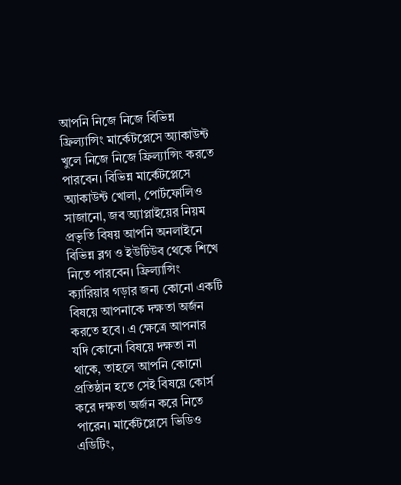আপনি নিজে নিজে বিভিন্ন ফ্রিল্যান্সিং মার্কেটপ্লেসে অ্যাকাউন্ট খুলে নিজে নিজে ফ্রিল্যান্সিং করতে পারবেন। বিভিন্ন মার্কেটপ্লেসে অ্যাকাউন্ট খোলা, পোর্টফোলিও সাজানো, জব অ্যাপ্লাইয়ের নিয়ম প্রভৃতি বিষয় আপনি অনলাইনে বিভিন্ন ব্লগ ও ইউটিউব থেকে শিখে নিতে পারবেন। ফ্রিল্যান্সিং ক্যারিয়ার গড়ার জন্য কোনো একটি বিষয়ে আপনাকে দক্ষতা অর্জন করতে হবে। এ ক্ষেত্রে আপনার যদি কোনো বিষয়ে দক্ষতা না থাকে, তাহলে আপনি কোনো প্রতিষ্ঠান হতে সেই বিষয়ে কোর্স করে দক্ষতা অর্জন করে নিতে পারেন। মার্কেটপ্লেসে ভিডিও এডিটিং,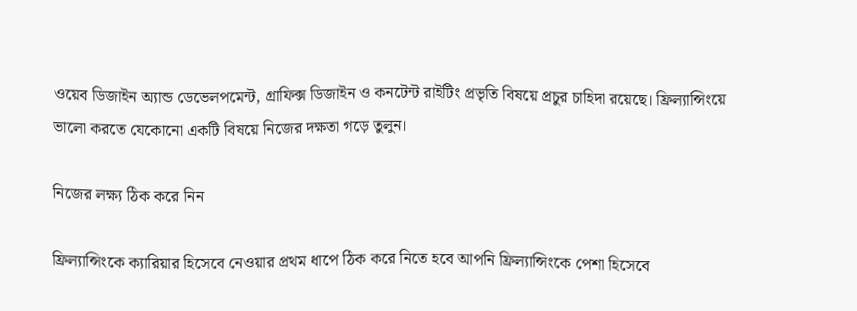ওয়েব ডিজাইন অ্যান্ড ডেভেলপমেন্ট, গ্রাফিক্স ডিজাইন ও কনটেন্ট রাইটিং প্রভৃতি বিষয়ে প্রচুর চাহিদা রয়েছে। ফ্রিল্যান্সিংয়ে ভালো করতে যেকোনো একটি বিষয়ে নিজের দক্ষতা গড়ে তুলুন।

নিজের লক্ষ্য ঠিক করে নিন

ফ্রিল্যান্সিংকে ক্যারিয়ার হিসেবে নেওয়ার প্রথম ধাপে ঠিক করে নিতে হবে আপনি ফ্রিল্যান্সিংকে পেশা হিসেবে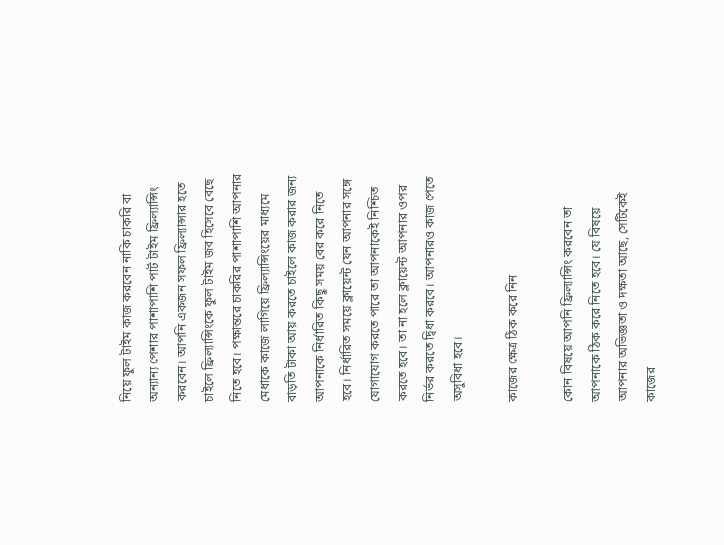নিয়ে ফুল টাইম কাজ করবেন নাকি চাকরি বা অন্যান্য পেশার পাশাপাশি পার্ট টাইম ফ্রিল্যান্সিং করবেন। আপনি একজন সফল ফ্রিল্যান্সার হতে চাইলে ফ্রিল্যান্সিংকে ফুল টাইম জব হিসেবে বেছে নিতে হবে। পক্ষান্তরে চাকরির পাশাপাশি আপনার মেধাকে কাজে লাগিয়ে ফ্রিল্যান্সিংয়ের মাধ্যমে বাড়তি টাকা আয় করতে চাইলে কাজ করার জন্য আপনাকে নির্ধারিত কিছু সময় বের করে নিতে হবে। নির্ধারিত সময়ে ক্লায়েন্ট যেন আপনার সঙ্গে যোগাযোগ করতে পারে তা আপনাকেই নিশ্চিত করতে হবে। তা না হলে ক্লায়েন্ট আপনার ওপর নির্ভর করতে দ্বিধা করবে। আপনারও কাজ পেতে অসুবিধা হবে।

কাজের ক্ষেত্র ঠিক করে নিন

কোন বিষয়ে আপনি ফ্রিল্যান্সিং করবেন তা আপনাকে ঠিক করে নিতে হবে। যে বিষয়ে আপনার অভিজ্ঞতা ও দক্ষতা আছে, সেটিকেই কাজের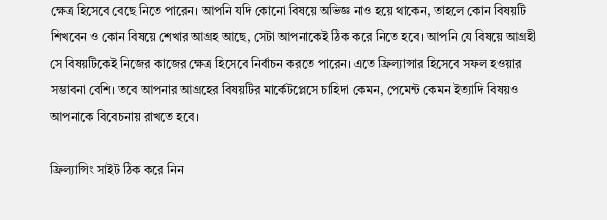ক্ষেত্র হিসেবে বেছে নিতে পারেন। আপনি যদি কোনো বিষয়ে অভিজ্ঞ নাও হয়ে থাকেন, তাহলে কোন বিষয়টি শিখবেন ও কোন বিষয়ে শেখার আগ্রহ আছে, সেটা আপনাকেই ঠিক করে নিতে হবে। আপনি যে বিষয়ে আগ্রহী সে বিষয়টিকেই নিজের কাজের ক্ষেত্র হিসেবে নির্বাচন করতে পারেন। এতে ফ্রিল্যান্সার হিসেবে সফল হওয়ার সম্ভাবনা বেশি। তবে আপনার আগ্রহের বিষয়টির মার্কেটপ্লেসে চাহিদা কেমন, পেমেন্ট কেমন ইত্যাদি বিষয়ও আপনাকে বিবেচনায় রাখতে হবে।

ফ্রিল্যান্সিং সাইট ঠিক করে নিন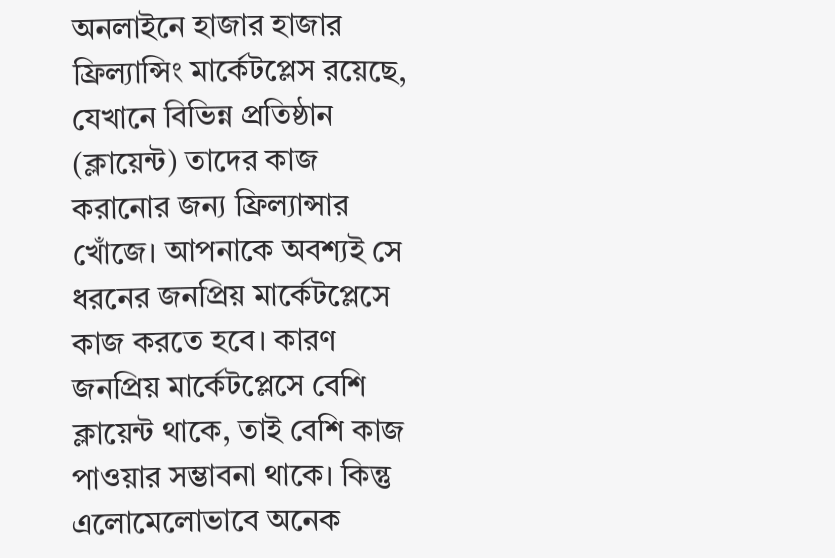অনলাইনে হাজার হাজার ফ্রিল্যান্সিং মার্কেটপ্লেস রয়েছে, যেখানে বিভিন্ন প্রতিষ্ঠান (ক্লায়েন্ট) তাদের কাজ করানোর জন্য ফ্রিল্যান্সার খোঁজে। আপনাকে অবশ্যই সে ধরনের জনপ্রিয় মার্কেটপ্লেসে কাজ করতে হবে। কারণ জনপ্রিয় মার্কেটপ্লেসে বেশি ক্লায়েন্ট থাকে, তাই বেশি কাজ পাওয়ার সম্ভাবনা থাকে। কিন্তু এলোমেলোভাবে অনেক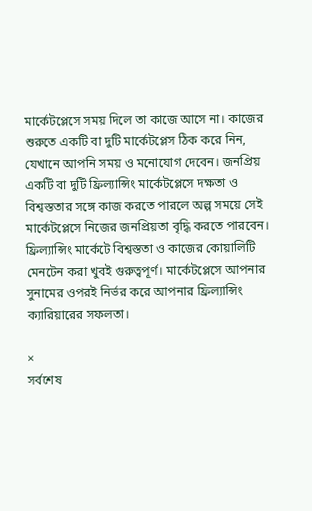মার্কেটপ্লেসে সময় দিলে তা কাজে আসে না। কাজের শুরুতে একটি বা দুটি মার্কেটপ্লেস ঠিক করে নিন, যেখানে আপনি সময় ও মনোযোগ দেবেন। জনপ্রিয় একটি বা দুটি ফ্রিল্যান্সিং মার্কেটপ্লেসে দক্ষতা ও বিশ্বস্ততার সঙ্গে কাজ করতে পারলে অল্প সময়ে সেই মার্কেটপ্লেসে নিজের জনপ্রিয়তা বৃদ্ধি করতে পারবেন। ফ্রিল্যান্সিং মার্কেটে বিশ্বস্ততা ও কাজের কোয়ালিটি মেনটেন করা খুবই গুরুত্বপূর্ণ। মার্কেটপ্লেসে আপনার সুনামের ওপরই নির্ভর করে আপনার ফ্রিল্যান্সিং ক্যারিয়ারের সফলতা।

×
সর্বশেষ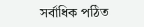সর্বাধিক পঠিত